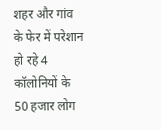शहर और गांव के फेर में परेशान हो रहे 4 कॉलोनियों के 50 हजार लोग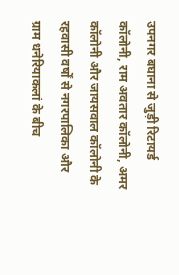उपनगर बघाना से जुड़ी रिटायर्ड कॉलोनी, राम अवतार कॉलोनी, अमर कॉलोनी और जायसवाल कॉलोनी के रहवासी वर्षों से नगरपालिका और ग्राम धनेरियाकलां के बीच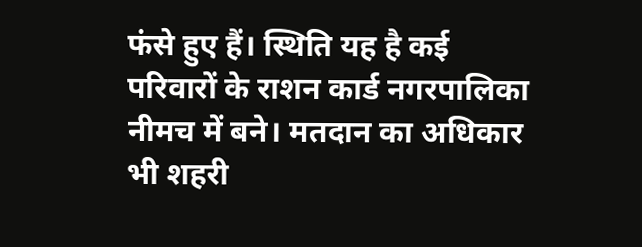फंसे हुए हैं। स्थिति यह है कई परिवारों के राशन कार्ड नगरपालिका नीमच में बने। मतदान का अधिकार भी शहरी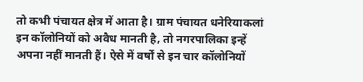तो कभी पंचायत क्षेत्र में आता है। ग्राम पंचायत धनेरियाकलां इन कॉलोनियों को अवैध मानती है, तो नगरपालिका इन्हें अपना नहीं मानती हैं। ऐसे में वर्षों से इन चार कॉलोनियों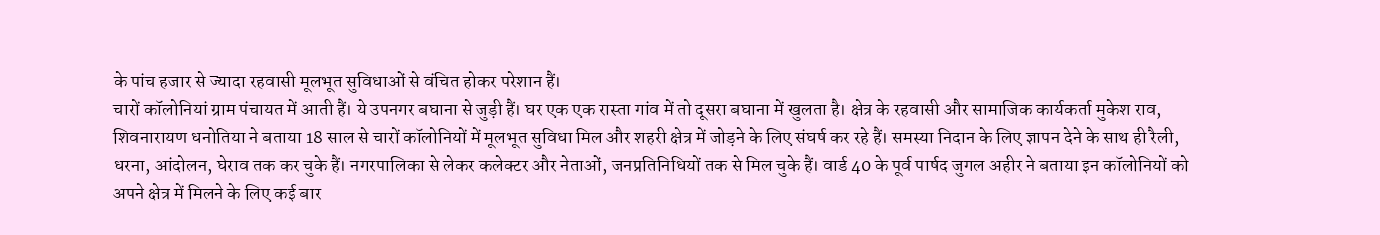के पांच हजार से ज्यादा रहवासी मूलभूत सुविधाओं से वंचित होकर परेशान हैं।
चारों कॉलोनियां ग्राम पंचायत में आती हैं। ये उपनगर बघाना से जुड़ी हैं। घर एक एक रास्ता गांव में तो दूसरा बघाना में खुलता है। क्षेत्र के रहवासी और सामाजिक कार्यकर्ता मुकेश राव, शिवनारायण धनोतिया ने बताया 18 साल से चारों कॉलोनियों में मूलभूत सुविधा मिल और शहरी क्षेत्र में जोड़ने के लिए संघर्ष कर रहे हैं। समस्या निदान के लिए ज्ञापन देने के साथ ही रैली, धरना, आंदोलन, घेराव तक कर चुके हैं। नगरपालिका से लेकर कलेक्टर और नेताओं, जनप्रतिनिधियों तक से मिल चुके हैं। वार्ड 40 के पूर्व पार्षद जुगल अहीर ने बताया इन कॉलोनियों को अपने क्षेत्र में मिलने के लिए कई बार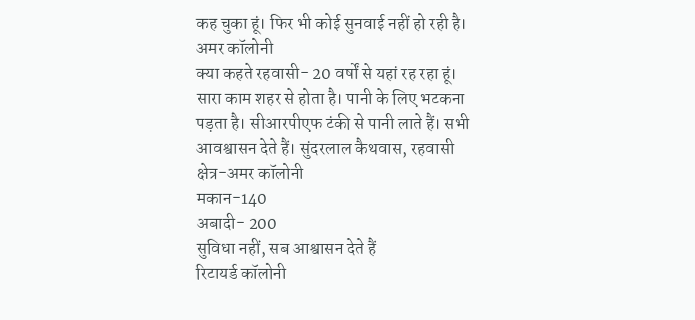कह चुका हूं। फिर भी कोई सुनवाई नहीं हो रही है।
अमर कॉलोनी
क्या कहते रहवासी- 20 वर्षों से यहां रह रहा हूं। सारा काम शहर से होता है। पानी के लिए भटकना पड़ता है। सीआरपीएफ टंकी से पानी लाते हैं। सभी आवश्वासन देते हैं। सुंदरलाल कैथवास, रहवासी
क्षेत्र-अमर कॉलोनी
मकान-140
अबादी- 200
सुविधा नहीं, सब आश्वासन देते हैं
रिटायर्ड कॉलोनी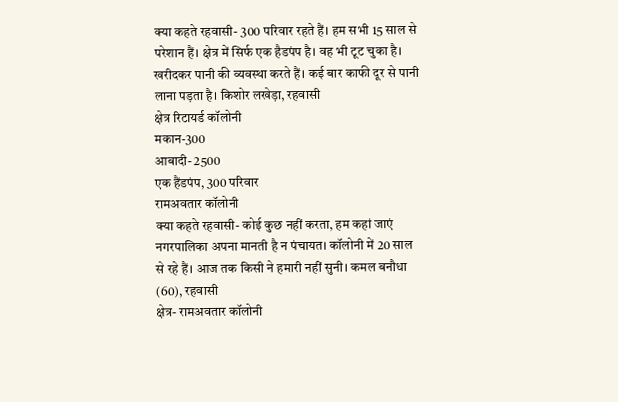क्या कहते रहवासी- 300 परिवार रहते हैं। हम सभी 15 साल से परेशान हैं। क्षेत्र में सिर्फ एक हैडपंप है। वह भी टूट चुका है। खरीदकर पानी की व्यवस्था करते हैं। कई बार काफी दूर से पानी लाना पड़ता है। किशोर लखेड़ा, रहवासी
क्षेत्र रिटायर्ड कॉलोनी
मकान-300
आबादी- 2500
एक हैंडपंप, 300 परिवार
रामअवतार कॉलोनी
क्या कहते रहवासी- कोई कुछ नहीं करता, हम कहां जाएं नगरपालिका अपना मानती है न पंचायत। कॉलोनी में 20 साल से रहे हैं। आज तक किसी ने हमारी नहीं सुनी। कमल बनौधा (60), रहवासी
क्षेत्र- रामअवतार कॉलोनी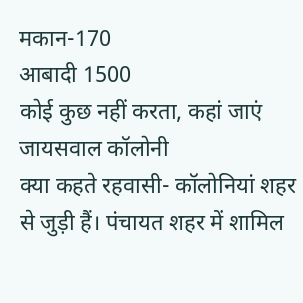मकान-170
आबादी 1500
कोई कुछ नहीं करता, कहां जाएं
जायसवाल कॉलोनी
क्या कहते रहवासी- कॉलोनियां शहर से जुड़ी हैं। पंचायत शहर में शामिल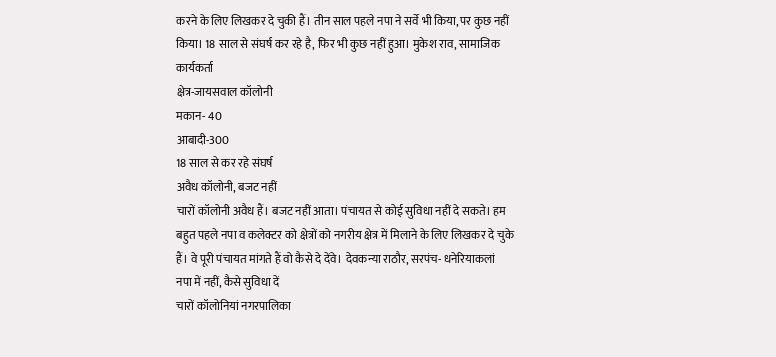करने के लिए लिखकर दे चुकी हैं। तीन साल पहले नपा ने सर्वे भी किया, पर कुछ नहीं किया। 18 साल से संघर्ष कर रहे है, फिर भी कुछ नहीं हुआ। मुकेश राव, सामाजिक कार्यकर्ता
क्षेत्र-जायसवाल कॉलोनी
मकान- 40
आबादी-300
18 साल से कर रहे संघर्ष
अवैध कॉलोनी, बजट नहीं
चारों कॉलोनी अवैध हैं। बजट नहीं आता। पंचायत से कोई सुविधा नहीं दे सकते। हम बहुत पहले नपा व कलेक्टर को क्षेत्रों को नगरीय क्षेत्र में मिलाने के लिए लिखकर दे चुके हैं। वे पूरी पंचायत मांगते हैं वो कैसे दे देंवे। देवकन्या राठौर, सरपंच- धनेरियाकलां
नपा में नहीं, कैसे सुविधा दें
चारों कॉलोनियां नगरपालिका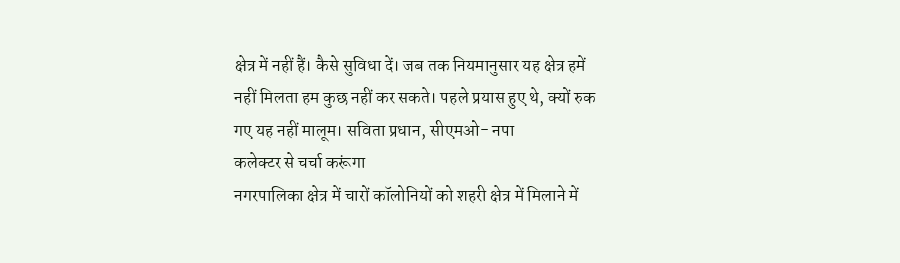क्षेत्र में नहीं हैं। कैसे सुविधा दें। जब तक नियमानुसार यह क्षेत्र हमें नहीं मिलता हम कुछ नहीं कर सकते। पहले प्रयास हुए थे, क्यों रुक गए यह नहीं मालूम। सविता प्रधान, सीएमओ- नपा
कलेक्टर से चर्चा करूंगा
नगरपालिका क्षेत्र में चारों कॉलोनियों को शहरी क्षेत्र में मिलाने में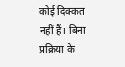कोई दिक्कत नहीं हैं। बिना प्रक्रिया के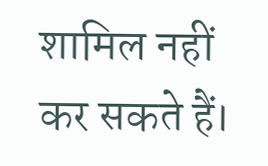शामिल नहीं कर सकते हैं।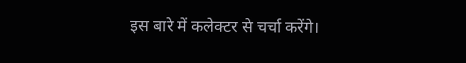इस बारे में कलेक्टर से चर्चा करेंगे।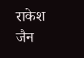राकेश जैन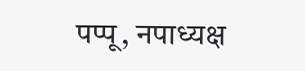पप्पू, नपाध्यक्ष